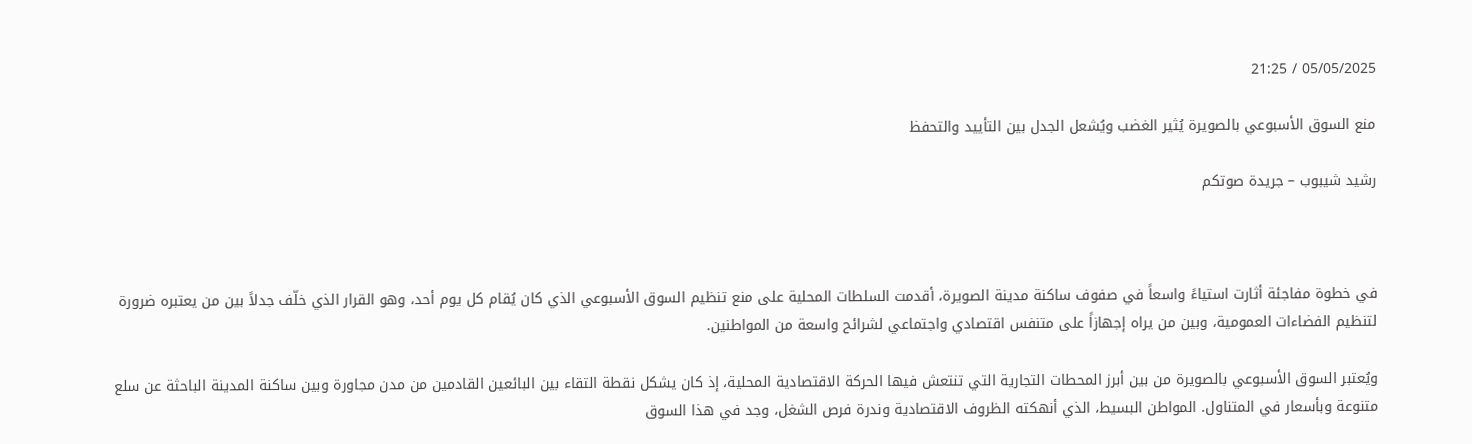05/05/2025 / 21:25

منع السوق الأسبوعي بالصويرة يُثير الغضب ويُشعل الجدل بين التأييد والتحفظ

رشيد شيبوب – جريدة صوتكم



في خطوة مفاجئة أثارت استياءً واسعاً في صفوف ساكنة مدينة الصويرة، أقدمت السلطات المحلية على منع تنظيم السوق الأسبوعي الذي كان يُقام كل يوم أحد، وهو القرار الذي خلّف جدلاً بين من يعتبره ضرورة لتنظيم الفضاءات العمومية، وبين من يراه إجهازاً على متنفس اقتصادي واجتماعي لشرائح واسعة من المواطنين.

ويُعتبر السوق الأسبوعي بالصويرة من بين أبرز المحطات التجارية التي تنتعش فيها الحركة الاقتصادية المحلية، إذ كان يشكل نقطة التقاء بين البائعين القادمين من مدن مجاورة وبين ساكنة المدينة الباحثة عن سلع متنوعة وبأسعار في المتناول. المواطن البسيط، الذي أنهكته الظروف الاقتصادية وندرة فرص الشغل، وجد في هذا السوق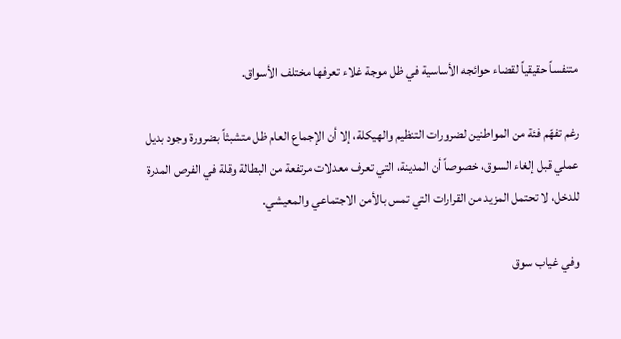متنفساً حقيقياً لقضاء حوائجه الأساسية في ظل موجة غلاء تعرفها مختلف الأسواق.

رغم تفهّم فئة من المواطنين لضرورات التنظيم والهيكلة، إلا أن الإجماع العام ظل متشبثاً بضرورة وجود بديل عملي قبل إلغاء السوق، خصوصاً أن المدينة، التي تعرف معدلات مرتفعة من البطالة وقلة في الفرص المدرة للدخل، لا تحتمل المزيد من القرارات التي تمس بالأمن الاجتماعي والمعيشي.

وفي غياب سوق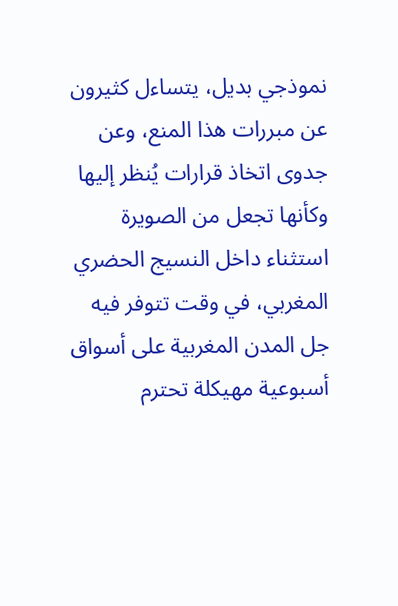نموذجي بديل، يتساءل كثيرون عن مبررات هذا المنع، وعن جدوى اتخاذ قرارات يُنظر إليها وكأنها تجعل من الصويرة استثناء داخل النسيج الحضري المغربي، في وقت تتوفر فيه جل المدن المغربية على أسواق أسبوعية مهيكلة تحترم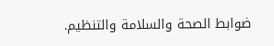ضوابط الصحة والسلامة والتنظيم.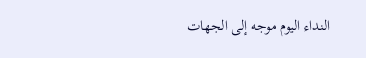النداء اليوم موجه إلى الجهات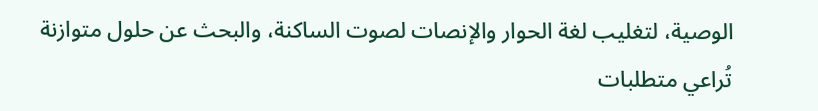الوصية، لتغليب لغة الحوار والإنصات لصوت الساكنة، والبحث عن حلول متوازنة تُراعي متطلبات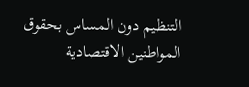التنظيم دون المساس بحقوق المواطنين الاقتصادية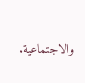والاجتماعية.